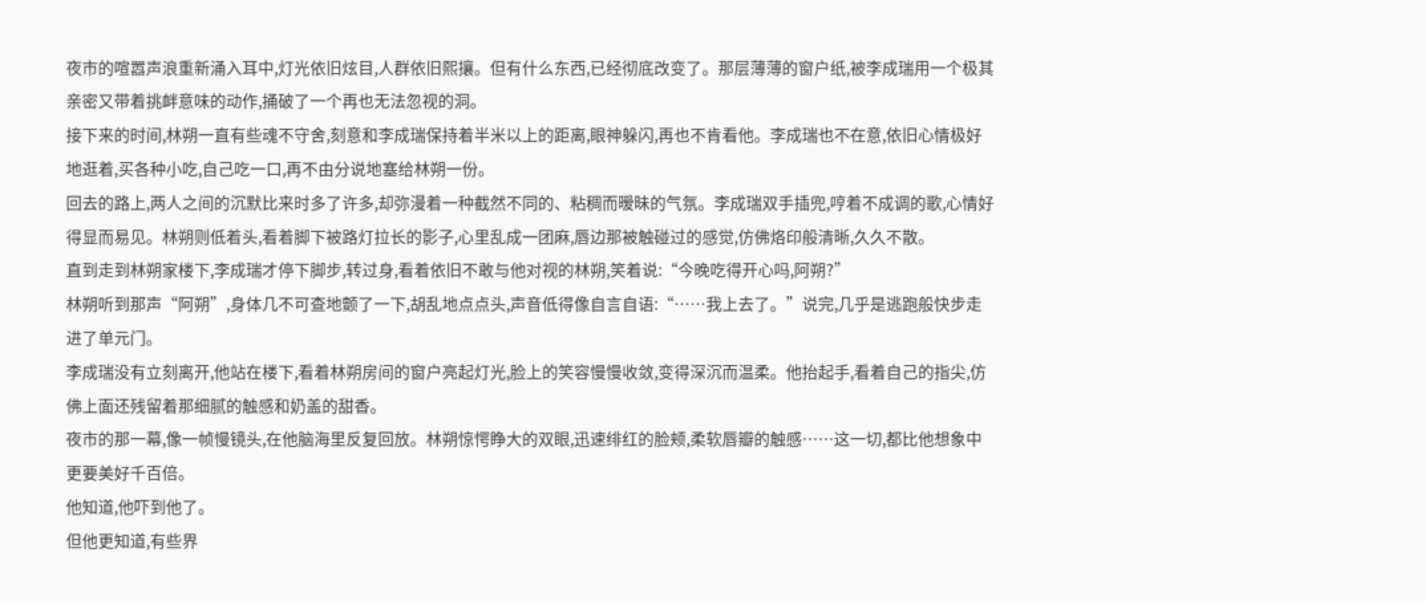夜市的喧嚣声浪重新涌入耳中,灯光依旧炫目,人群依旧熙攘。但有什么东西,已经彻底改变了。那层薄薄的窗户纸,被李成瑞用一个极其亲密又带着挑衅意味的动作,捅破了一个再也无法忽视的洞。
接下来的时间,林朔一直有些魂不守舍,刻意和李成瑞保持着半米以上的距离,眼神躲闪,再也不肯看他。李成瑞也不在意,依旧心情极好地逛着,买各种小吃,自己吃一口,再不由分说地塞给林朔一份。
回去的路上,两人之间的沉默比来时多了许多,却弥漫着一种截然不同的、粘稠而暧昧的气氛。李成瑞双手插兜,哼着不成调的歌,心情好得显而易见。林朔则低着头,看着脚下被路灯拉长的影子,心里乱成一团麻,唇边那被触碰过的感觉,仿佛烙印般清晰,久久不散。
直到走到林朔家楼下,李成瑞才停下脚步,转过身,看着依旧不敢与他对视的林朔,笑着说:“今晚吃得开心吗,阿朔?”
林朔听到那声“阿朔”,身体几不可查地颤了一下,胡乱地点点头,声音低得像自言自语:“……我上去了。”说完,几乎是逃跑般快步走进了单元门。
李成瑞没有立刻离开,他站在楼下,看着林朔房间的窗户亮起灯光,脸上的笑容慢慢收敛,变得深沉而温柔。他抬起手,看着自己的指尖,仿佛上面还残留着那细腻的触感和奶盖的甜香。
夜市的那一幕,像一帧慢镜头,在他脑海里反复回放。林朔惊愕睁大的双眼,迅速绯红的脸颊,柔软唇瓣的触感……这一切,都比他想象中更要美好千百倍。
他知道,他吓到他了。
但他更知道,有些界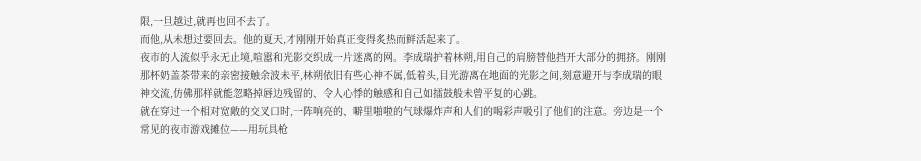限,一旦越过,就再也回不去了。
而他,从未想过要回去。他的夏天,才刚刚开始真正变得炙热而鲜活起来了。
夜市的人流似乎永无止境,喧嚣和光影交织成一片迷离的网。李成瑞护着林朔,用自己的肩膀替他挡开大部分的拥挤。刚刚那杯奶盖茶带来的亲密接触余波未平,林朔依旧有些心神不属,低着头,目光游离在地面的光影之间,刻意避开与李成瑞的眼神交流,仿佛那样就能忽略掉唇边残留的、令人心悸的触感和自己如擂鼓般未曾平复的心跳。
就在穿过一个相对宽敞的交叉口时,一阵响亮的、噼里啪啦的气球爆炸声和人们的喝彩声吸引了他们的注意。旁边是一个常见的夜市游戏摊位——用玩具枪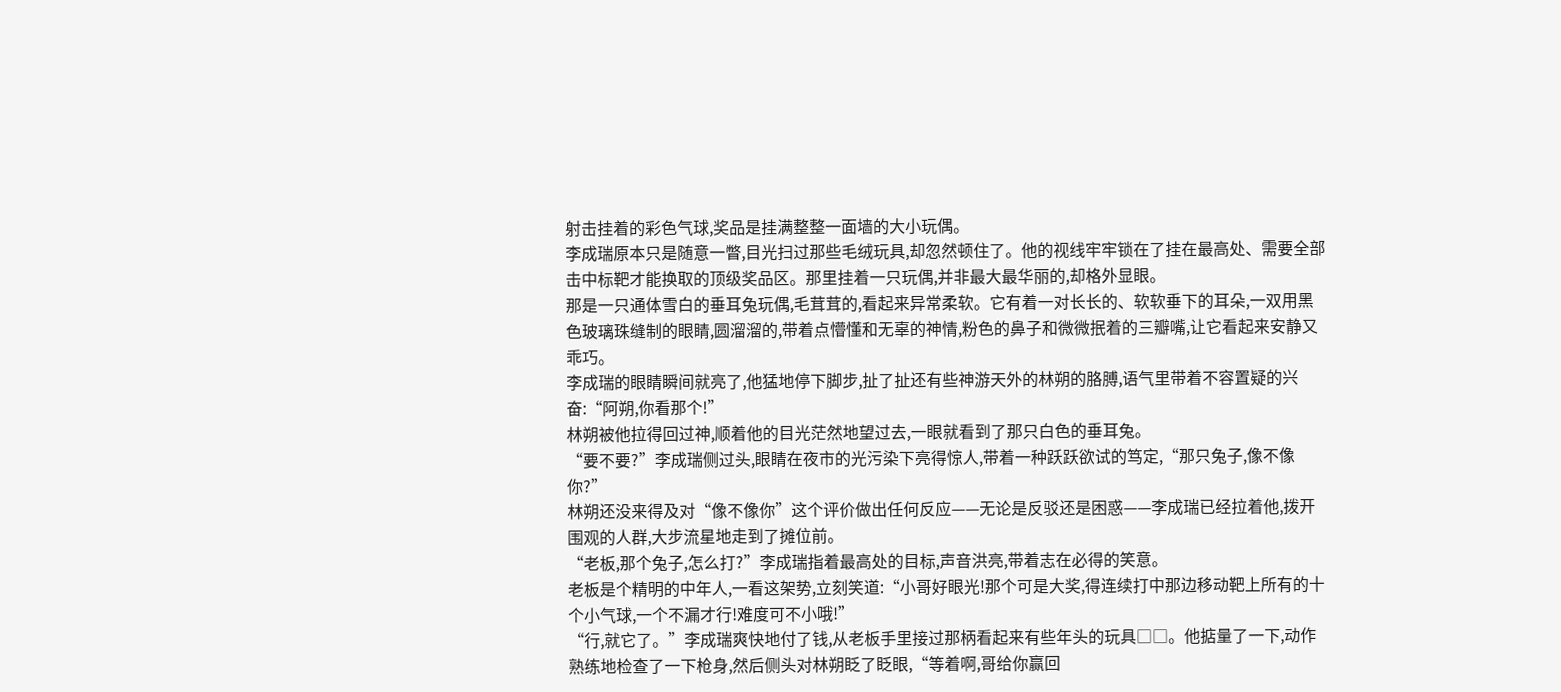射击挂着的彩色气球,奖品是挂满整整一面墙的大小玩偶。
李成瑞原本只是随意一瞥,目光扫过那些毛绒玩具,却忽然顿住了。他的视线牢牢锁在了挂在最高处、需要全部击中标靶才能换取的顶级奖品区。那里挂着一只玩偶,并非最大最华丽的,却格外显眼。
那是一只通体雪白的垂耳兔玩偶,毛茸茸的,看起来异常柔软。它有着一对长长的、软软垂下的耳朵,一双用黑色玻璃珠缝制的眼睛,圆溜溜的,带着点懵懂和无辜的神情,粉色的鼻子和微微抿着的三瓣嘴,让它看起来安静又乖巧。
李成瑞的眼睛瞬间就亮了,他猛地停下脚步,扯了扯还有些神游天外的林朔的胳膊,语气里带着不容置疑的兴奋:“阿朔,你看那个!”
林朔被他拉得回过神,顺着他的目光茫然地望过去,一眼就看到了那只白色的垂耳兔。
“要不要?”李成瑞侧过头,眼睛在夜市的光污染下亮得惊人,带着一种跃跃欲试的笃定,“那只兔子,像不像你?”
林朔还没来得及对“像不像你”这个评价做出任何反应——无论是反驳还是困惑——李成瑞已经拉着他,拨开围观的人群,大步流星地走到了摊位前。
“老板,那个兔子,怎么打?”李成瑞指着最高处的目标,声音洪亮,带着志在必得的笑意。
老板是个精明的中年人,一看这架势,立刻笑道:“小哥好眼光!那个可是大奖,得连续打中那边移动靶上所有的十个小气球,一个不漏才行!难度可不小哦!”
“行,就它了。”李成瑞爽快地付了钱,从老板手里接过那柄看起来有些年头的玩具□□。他掂量了一下,动作熟练地检查了一下枪身,然后侧头对林朔眨了眨眼,“等着啊,哥给你赢回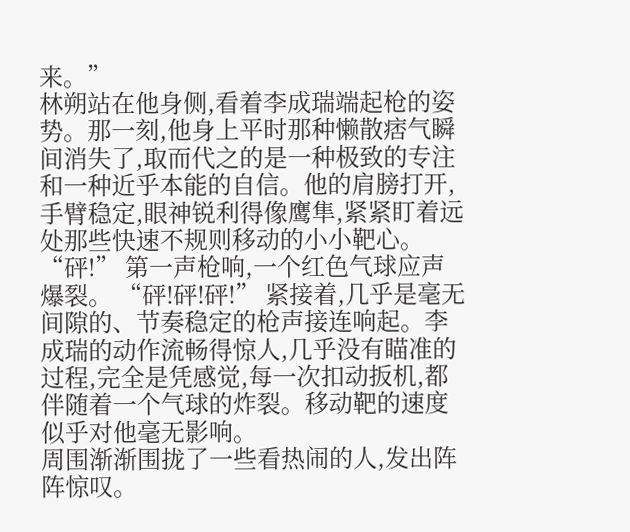来。”
林朔站在他身侧,看着李成瑞端起枪的姿势。那一刻,他身上平时那种懒散痞气瞬间消失了,取而代之的是一种极致的专注和一种近乎本能的自信。他的肩膀打开,手臂稳定,眼神锐利得像鹰隼,紧紧盯着远处那些快速不规则移动的小小靶心。
“砰!” 第一声枪响,一个红色气球应声爆裂。 “砰!砰!砰!” 紧接着,几乎是毫无间隙的、节奏稳定的枪声接连响起。李成瑞的动作流畅得惊人,几乎没有瞄准的过程,完全是凭感觉,每一次扣动扳机,都伴随着一个气球的炸裂。移动靶的速度似乎对他毫无影响。
周围渐渐围拢了一些看热闹的人,发出阵阵惊叹。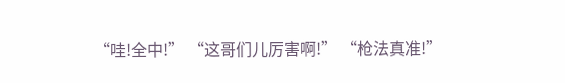“哇!全中!” “这哥们儿厉害啊!” “枪法真准!”